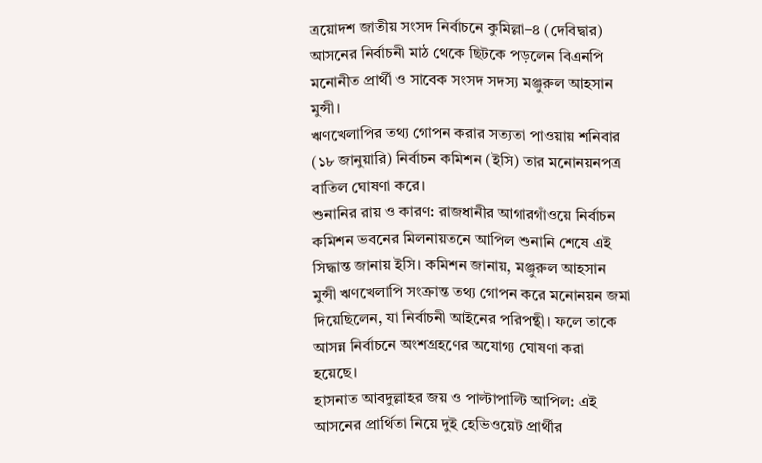ত্রয়োদশ জাতীয় সংসদ নির্বাচনে কুমিল্লা–৪ (দেবিদ্বার) আসনের নির্বাচনী মাঠ থেকে ছিটকে পড়লেন বিএনপি মনোনীত প্রার্থী ও সাবেক সংসদ সদস্য মঞ্জুরুল আহসান মুন্সী।
ঋণখেলাপির তথ্য গোপন করার সত্যতা পাওয়ায় শনিবার (১৮ জানুয়ারি) নির্বাচন কমিশন (ইসি) তার মনোনয়নপত্র বাতিল ঘোষণা করে।
শুনানির রায় ও কারণ: রাজধানীর আগারগাঁওয়ে নির্বাচন কমিশন ভবনের মিলনায়তনে আপিল শুনানি শেষে এই সিদ্ধান্ত জানায় ইসি। কমিশন জানায়, মঞ্জুরুল আহসান মুন্সী ঋণখেলাপি সংক্রান্ত তথ্য গোপন করে মনোনয়ন জমা দিয়েছিলেন, যা নির্বাচনী আইনের পরিপন্থী। ফলে তাকে আসন্ন নির্বাচনে অংশগ্রহণের অযোগ্য ঘোষণা করা হয়েছে।
হাসনাত আবদুল্লাহর জয় ও পাল্টাপাল্টি আপিল: এই আসনের প্রার্থিতা নিয়ে দুই হেভিওয়েট প্রার্থীর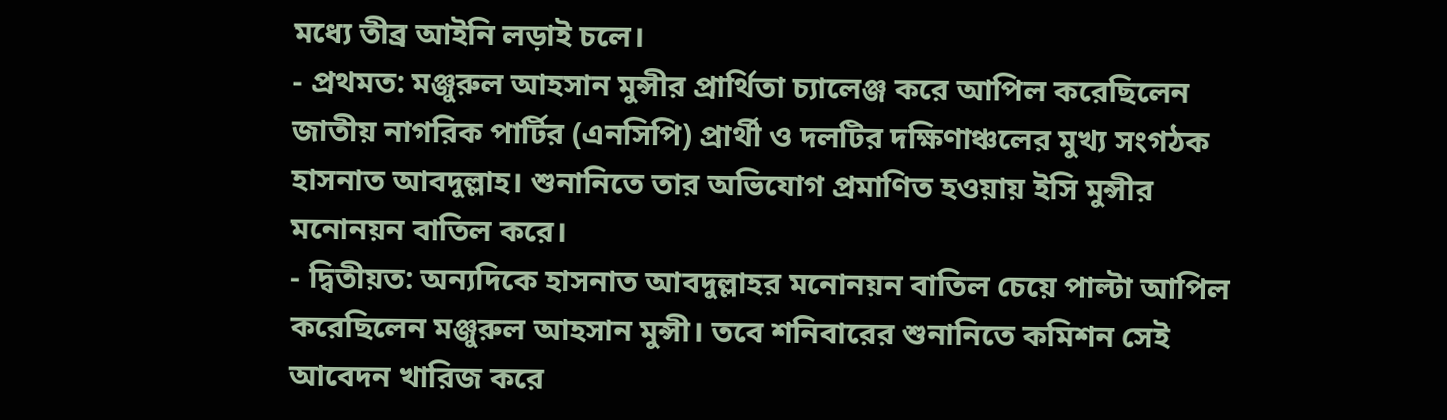মধ্যে তীব্র আইনি লড়াই চলে।
- প্রথমত: মঞ্জুরুল আহসান মুন্সীর প্রার্থিতা চ্যালেঞ্জ করে আপিল করেছিলেন জাতীয় নাগরিক পার্টির (এনসিপি) প্রার্থী ও দলটির দক্ষিণাঞ্চলের মুখ্য সংগঠক হাসনাত আবদুল্লাহ। শুনানিতে তার অভিযোগ প্রমাণিত হওয়ায় ইসি মুন্সীর মনোনয়ন বাতিল করে।
- দ্বিতীয়ত: অন্যদিকে হাসনাত আবদুল্লাহর মনোনয়ন বাতিল চেয়ে পাল্টা আপিল করেছিলেন মঞ্জুরুল আহসান মুন্সী। তবে শনিবারের শুনানিতে কমিশন সেই আবেদন খারিজ করে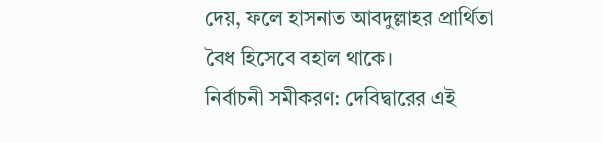দেয়, ফলে হাসনাত আবদুল্লাহর প্রার্থিতা বৈধ হিসেবে বহাল থাকে।
নির্বাচনী সমীকরণ: দেবিদ্বারের এই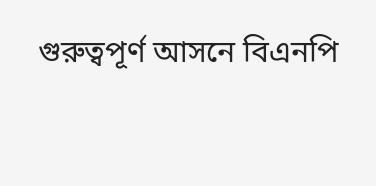গুরুত্বপূর্ণ আসনে বিএনপি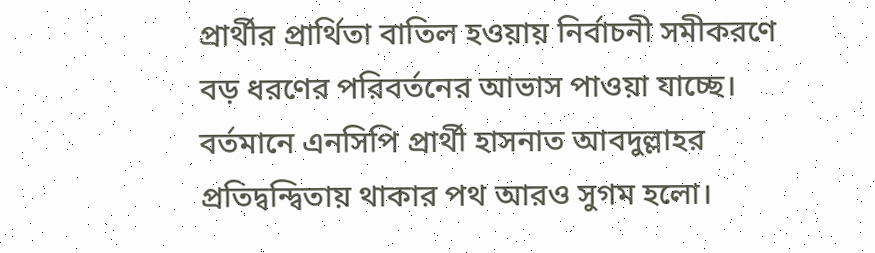প্রার্থীর প্রার্থিতা বাতিল হওয়ায় নির্বাচনী সমীকরণে বড় ধরণের পরিবর্তনের আভাস পাওয়া যাচ্ছে। বর্তমানে এনসিপি প্রার্থী হাসনাত আবদুল্লাহর প্রতিদ্বন্দ্বিতায় থাকার পথ আরও সুগম হলো।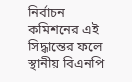নির্বাচন কমিশনের এই সিদ্ধান্তের ফলে স্থানীয় বিএনপি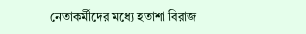নেতাকর্মীদের মধ্যে হতাশা বিরাজ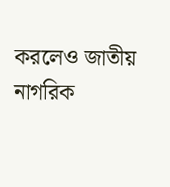করলেও জাতীয় নাগরিক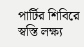পার্টির শিবিরে স্বস্তি লক্ষ্য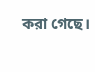করা গেছে।